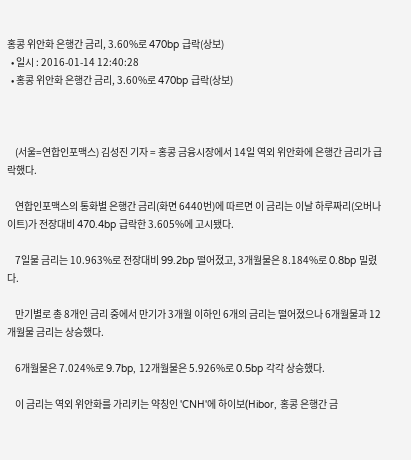홍콩 위안화 은행간 금리, 3.60%로 470bp 급락(상보)
  • 일시 : 2016-01-14 12:40:28
  • 홍콩 위안화 은행간 금리, 3.60%로 470bp 급락(상보)



    (서울=연합인포맥스) 김성진 기자 = 홍콩 금융시장에서 14일 역외 위안화에 은행간 금리가 급락했다.

    연합인포맥스의 통화별 은행간 금리(화면 6440번)에 따르면 이 금리는 이날 하루짜리(오버나이트)가 전장대비 470.4bp 급락한 3.605%에 고시됐다.

    7일물 금리는 10.963%로 전장대비 99.2bp 떨어졌고, 3개월물은 8.184%로 0.8bp 밀렸다.

    만기별로 총 8개인 금리 중에서 만기가 3개월 이하인 6개의 금리는 떨어졌으나 6개월물과 12개월물 금리는 상승했다.

    6개월물은 7.024%로 9.7bp, 12개월물은 5.926%로 0.5bp 각각 상승했다.

    이 금리는 역외 위안화를 가리키는 약칭인 'CNH'에 하이보(Hibor, 홍콩 은행간 금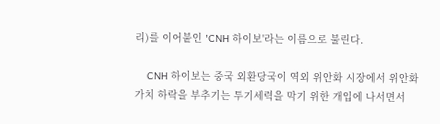리)를 이어붙인 'CNH 하이보'라는 이름으로 불린다.

    CNH 하이보는 중국 외환당국이 역외 위안화 시장에서 위안화 가치 하락을 부추기는 투기세력을 막기 위한 개입에 나서면서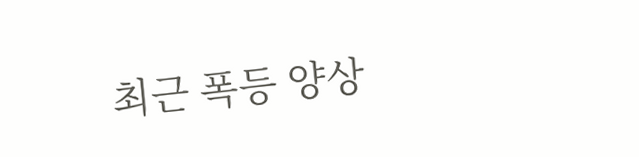최근 폭등 양상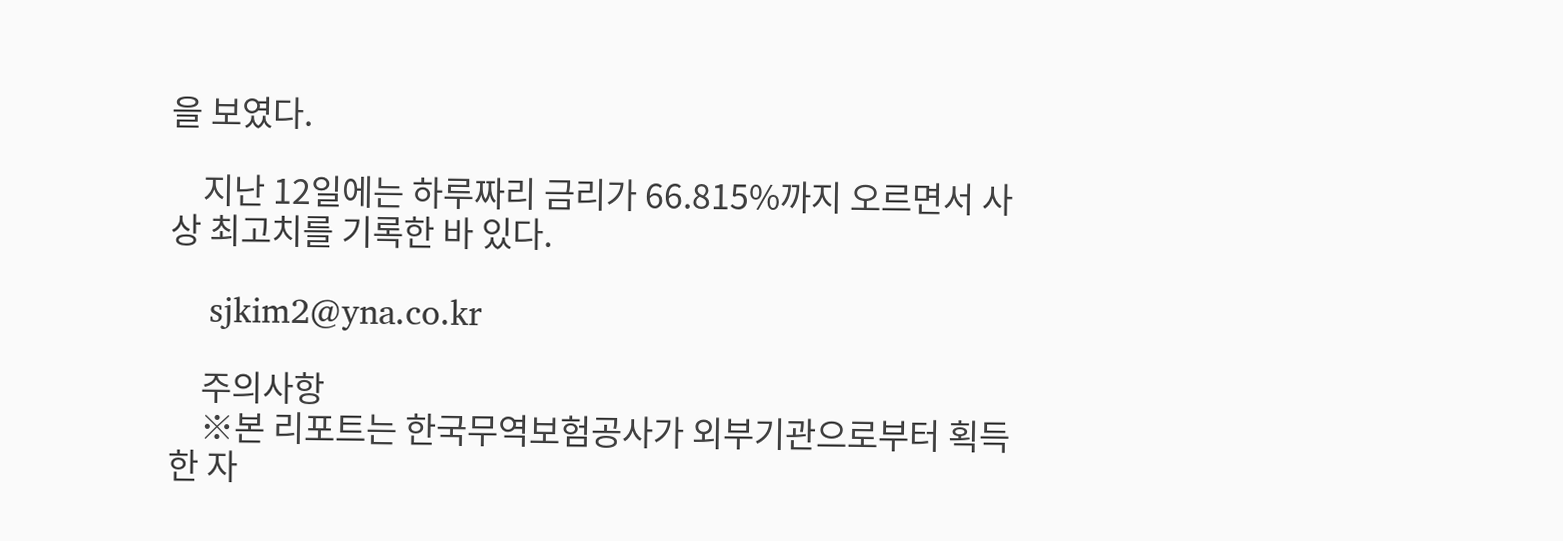을 보였다.

    지난 12일에는 하루짜리 금리가 66.815%까지 오르면서 사상 최고치를 기록한 바 있다.

    sjkim2@yna.co.kr

    주의사항
    ※본 리포트는 한국무역보험공사가 외부기관으로부터 획득한 자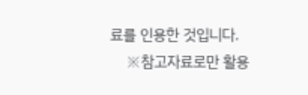료를 인용한 것입니다.
    ※참고자료로만 활용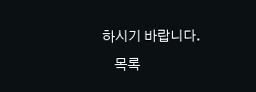하시기 바랍니다.
    목록